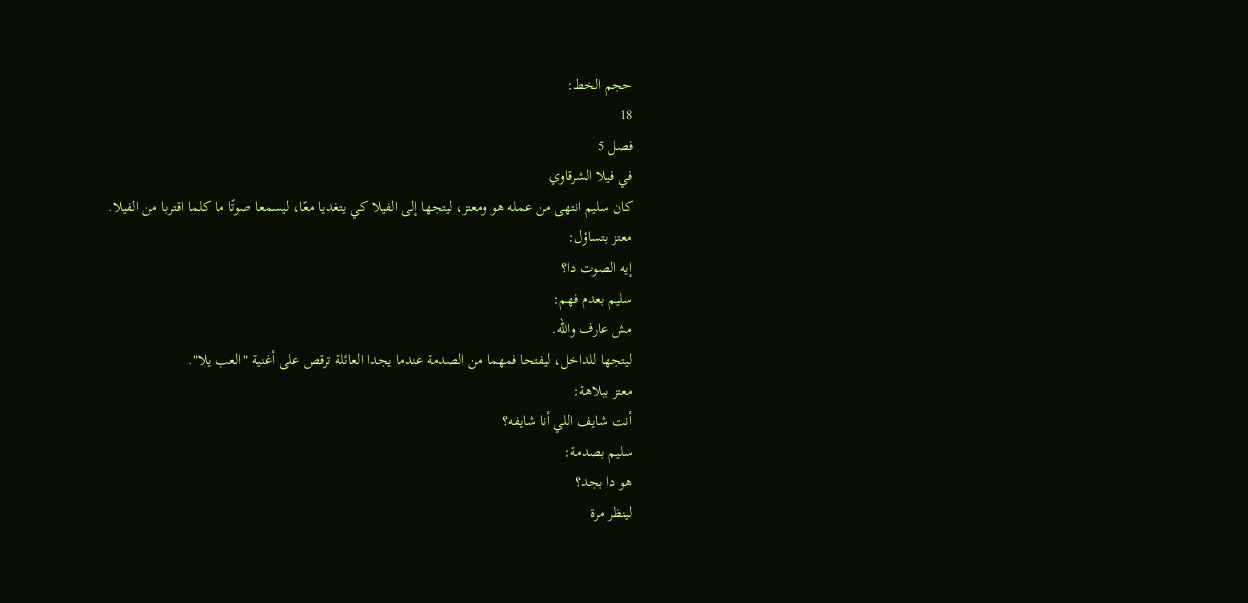حجم الخط:
18
فصل 5
في فيلا الشرقاوي
كان سليم انتهى من عمله هو ومعتز، ليتجها إلى الفيلا كي يتغديا معًا، ليسمعا صوتًا ما كلما اقتربا من الفيلا.
معتز بتساؤل:
إيه الصوت دا؟
سليم بعدم فهم:
مش عارف والله.
ليتجها للداخل، ليفتحا فمهما من الصدمة عندما يجدا العائلة ترقص على أغنية "العب يلا".
معتز ببلاهة:
أنت شايف اللي أنا شايفه؟
سليم بصدمة:
هو دا بجد؟
لينظر مرة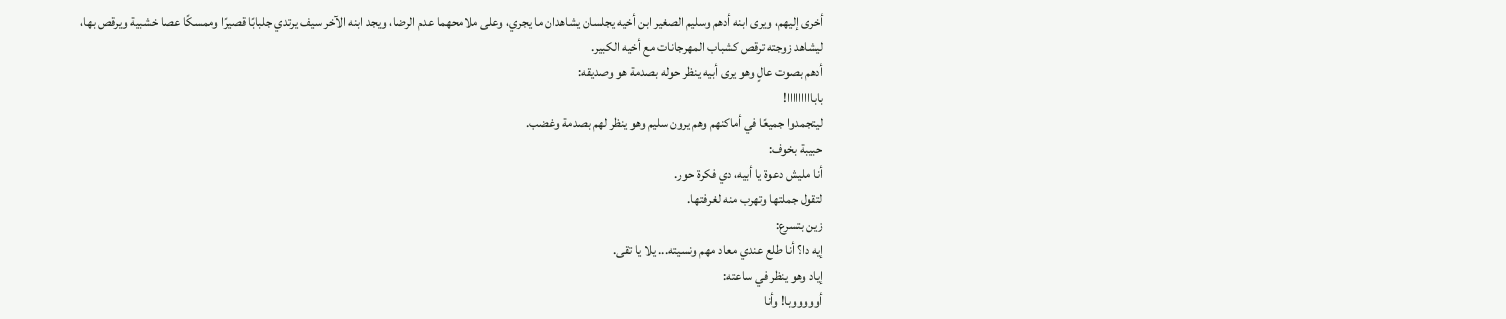أخرى إليهم، ويرى ابنه أدهم وسليم الصغير ابن أخيه يجلسان يشاهدان ما يجري، وعلى ملامحهما عدم الرضا، ويجد ابنه الآخر سيف يرتدي جلبابًا قصيرًا وممسكًا عصا خشبية ويرقص بها، ليشاهد زوجته ترقص كشباب المهرجانات مع أخيه الكبير.
أدهم بصوت عالٍ وهو يرى أبيه ينظر حوله بصدمة هو وصديقه:
بابااااااااا!
ليتجمدوا جميعًا في أماكنهم وهم يرون سليم وهو ينظر لهم بصدمة وغضب.
حبيبة بخوف:
أنا مليش دعوة يا أبيه، دي فكرة حور.
لتقول جملتها وتهرب منه لغرفتها.
زين بتسرع:
إيه دا؟ أنا طلع عندي معاد مهم ونسيته... يلا يا تقى.
إياد وهو ينظر في ساعته:
أوووووبا! وأنا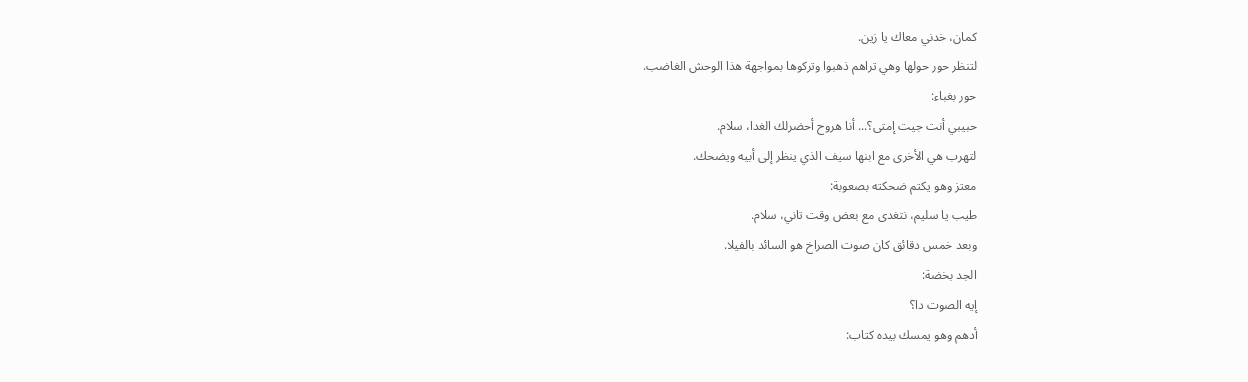كمان، خدني معاك يا زين.
لتنظر حور حولها وهي تراهم ذهبوا وتركوها بمواجهة هذا الوحش الغاضب.
حور بغباء:
حبيبي أنت جيت إمتى؟... أنا هروح أحضرلك الغدا، سلام.
لتهرب هي الأخرى مع ابنها سيف الذي ينظر إلى أبيه ويضحك.
معتز وهو يكتم ضحكته بصعوبة:
طيب يا سليم، نتغدى مع بعض وقت تاني، سلام.
وبعد خمس دقائق كان صوت الصراخ هو السائد بالفيلا.
الجد بخضة:
إيه الصوت دا؟
أدهم وهو يمسك بيده كتاب: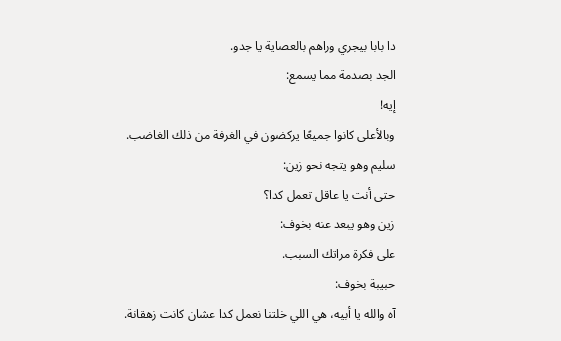دا بابا بيجري وراهم بالعصاية يا جدو.
الجد بصدمة مما يسمع:
إيه!
وبالأعلى كانوا جميعًا يركضون في الغرفة من ذلك الغاضب.
سليم وهو يتجه نحو زين:
حتى أنت يا عاقل تعمل كدا؟
زين وهو يبعد عنه بخوف:
على فكرة مراتك السبب.
حبيبة بخوف:
آه والله يا أبيه، هي اللي خلتنا نعمل كدا عشان كانت زهقانة.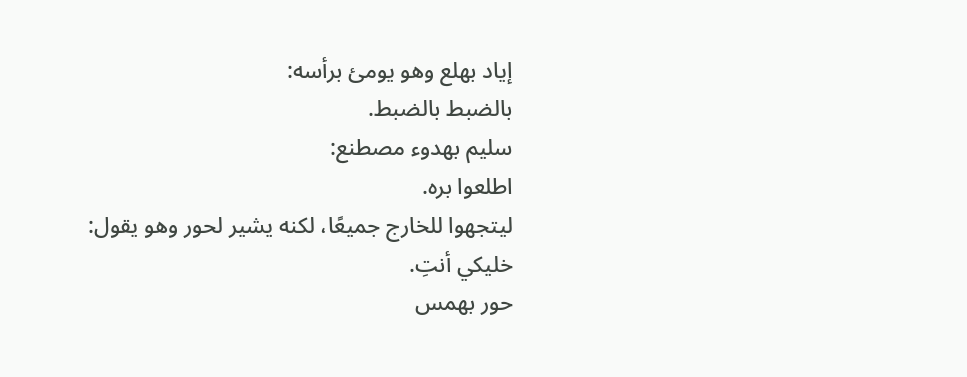إياد بهلع وهو يومئ برأسه:
بالضبط بالضبط.
سليم بهدوء مصطنع:
اطلعوا بره.
ليتجهوا للخارج جميعًا، لكنه يشير لحور وهو يقول:
خليكي أنتِ.
حور بهمس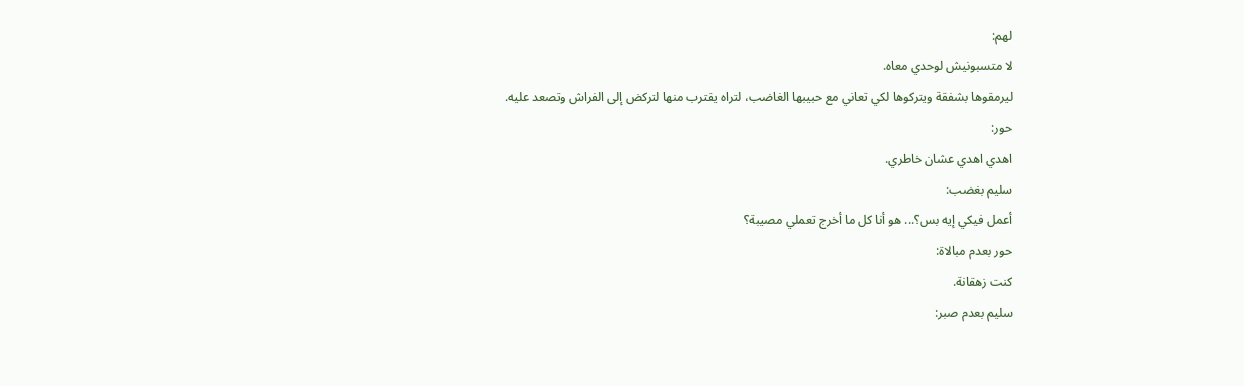لهم:
لا متسبونيش لوحدي معاه.
ليرمقوها بشفقة ويتركوها لكي تعاني مع حبيبها الغاضب، لتراه يقترب منها لتركض إلى الفراش وتصعد عليه.
حور:
اهدي اهدي عشان خاطري.
سليم بغضب:
أعمل فيكي إيه بس؟... هو أنا كل ما أخرج تعملي مصيبة؟
حور بعدم مبالاة:
كنت زهقانة.
سليم بعدم صبر: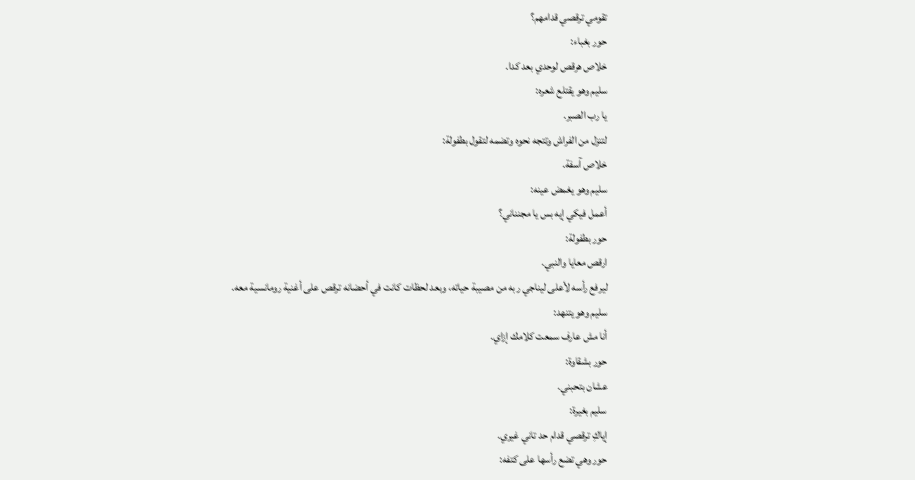تقومي ترقصي قدامهم؟
حور بغباء:
خلاص هرقص لوحدي بعد كدا.
سليم وهو يقتلع شعره:
يا رب الصبر.
لتنزل من الفراش وتتجه نحوه وتضمه لتقول بطفولة:
خلاص آسفة.
سليم وهو يغمض عينه:
أعمل فيكي إيه بس يا مجنناني؟
حور بطفولة:
ارقص معايا والنبي.
ليرفع رأسه لأعلى ليناجي ربه من مصيبة حياته، وبعد لحظات كانت في أحضانه ترقص على أغنية رومانسية معه.
سليم وهو يتنهد:
أنا مش عارف سمعت كلامك إزاي.
حور بشقاوة:
عشان بتحبني.
سليم بغيرة:
إياكِ ترقصي قدام حد تاني غيري.
حور وهي تضع رأسها على كتفه: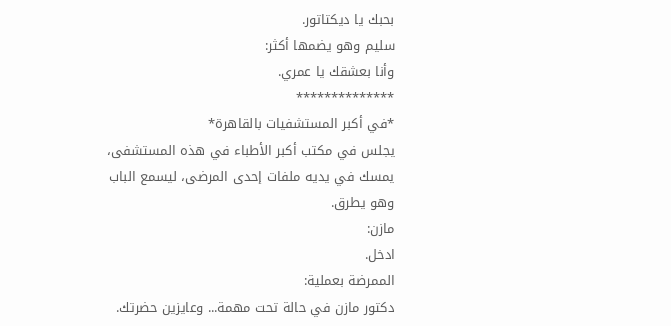بحبك يا ديكتاتور.
سليم وهو يضمها أكثر:
وأنا بعشقك يا عمري.
**************
*في أكبر المستشفيات بالقاهرة*
يجلس في مكتب أكبر الأطباء في هذه المستشفى، يمسك في يديه ملفات إحدى المرضى، ليسمع الباب وهو يطرق.
مازن:
ادخل.
الممرضة بعملية:
دكتور مازن في حالة تحت مهمة... وعايزين حضرتك.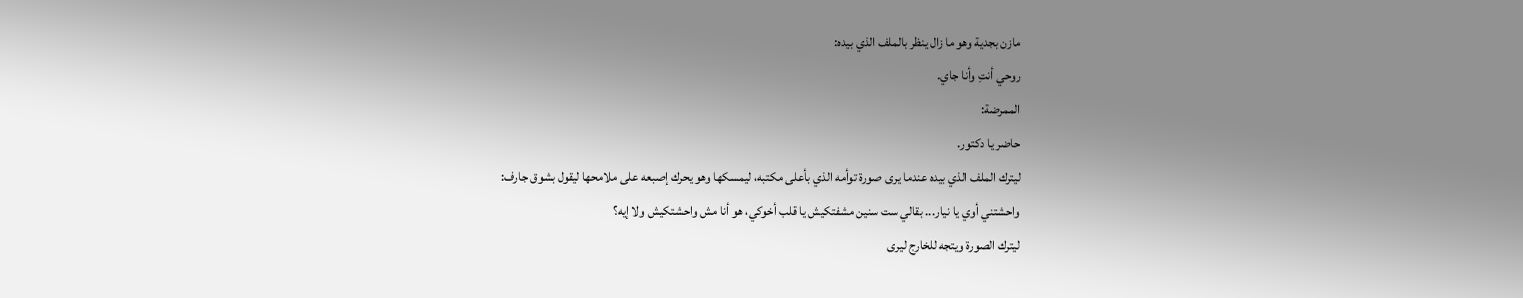مازن بجدية وهو ما زال ينظر بالملف الذي بيده:
روحي أنتِ وأنا جاي.
الممرضة:
حاضر يا دكتور.
ليترك الملف الذي بيده عندما يرى صورة توأمه الذي بأعلى مكتبه، ليمسكها وهو يحرك إصبعه على ملامحها ليقول بشوق جارف:
واحشتني أوي يا نيار... بقالي ست سنين مشفتكيش يا قلب أخوكي، هو أنا مش واحشتكيش ولا إيه؟
ليترك الصورة ويتجه للخارج ليرى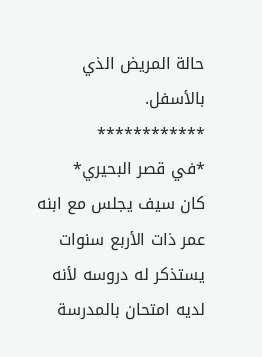حالة المريض الذي بالأسفل.
************
*في قصر البحيري*
كان سيف يجلس مع ابنه عمر ذات الأربع سنوات يستذكر له دروسه لأنه لديه امتحان بالمدرسة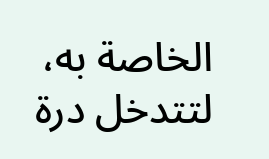الخاصة به، لتتدخل درة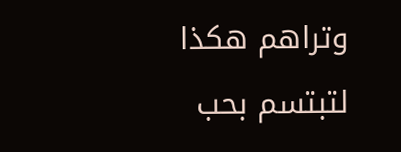وتراهم هكذا لتبتسم بحب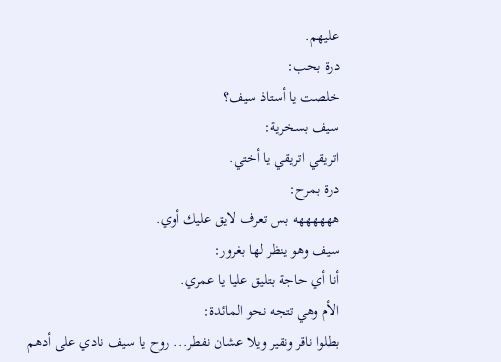عليهم.
درة بحب:
خلصت يا أستاذ سيف؟
سيف بسخرية:
اتريقي اتريقي يا أختي.
درة بمرح:
ههههههه بس تعرف لايق عليك أوي.
سيف وهو ينظر لها بغرور:
أنا أي حاجة بتليق عليا يا عمري.
الأم وهي تتجه نحو المائدة:
بطلوا ناقر ونقير ويلا عشان نفطر... روح يا سيف نادي على أدهم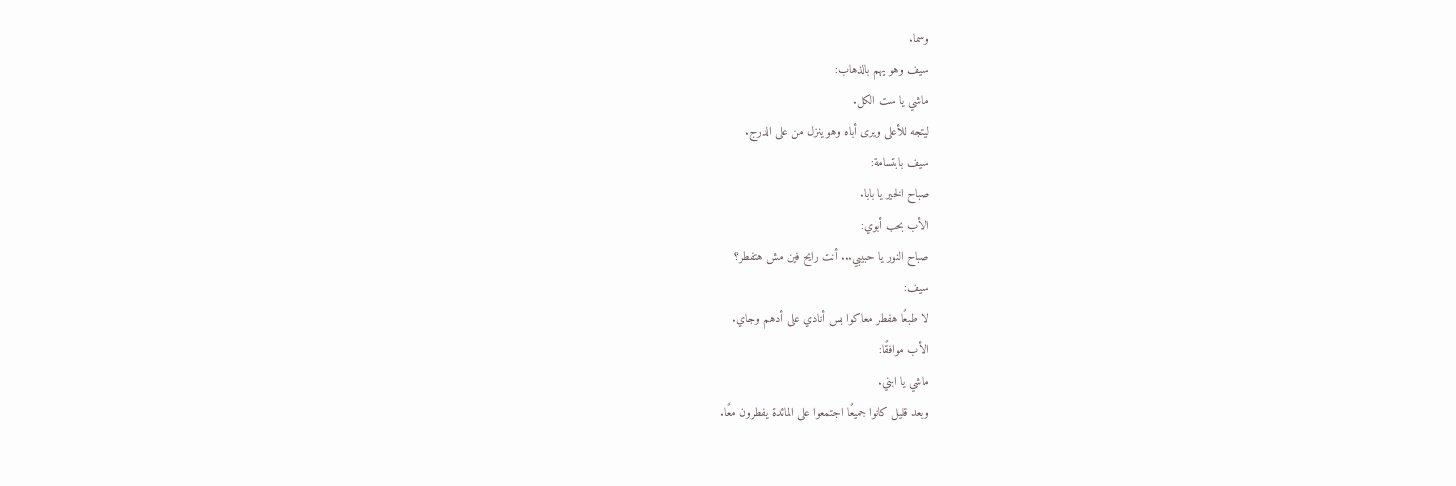وسما.
سيف وهو يهم بالذهاب:
ماشي يا ست الكل.
ليتجه للأعلى ويرى أباه وهو ينزل من على الدرج.
سيف بابتسامة:
صباح الخير يا بابا.
الأب بحب أبوي:
صباح النور يا حبيبي... أنت رايح فين مش هتفطر؟
سيف:
لا طبعًا هفطر معاكوا بس أنادي على أدهم وجاي.
الأب موافقًا:
ماشي يا ابني.
وبعد قليل كانوا جميعًا اجتمعوا على المائدة يفطرون معًا.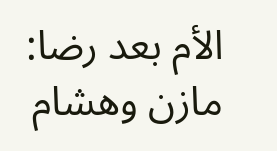الأم بعد رضا:
مازن وهشام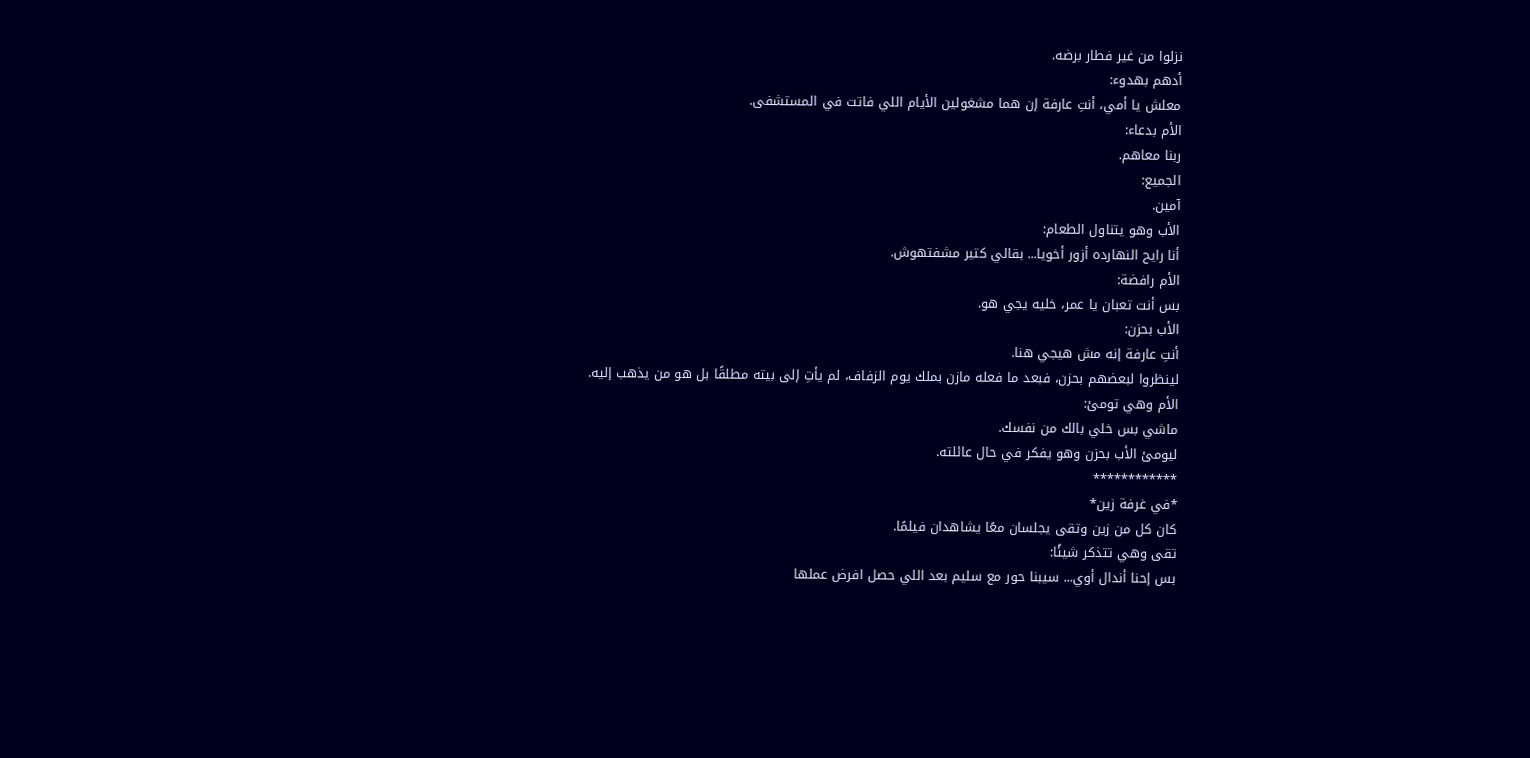نزلوا من غير فطار برضه.
أدهم بهدوء:
معلش يا أمي، أنتِ عارفة إن هما مشغولين الأيام اللي فاتت في المستشفى.
الأم بدعاء:
ربنا معاهم.
الجميع:
آمين.
الأب وهو يتناول الطعام:
أنا رايح النهارده أزور أخويا... بقالي كتير مشفتهوش.
الأم رافضة:
بس أنت تعبان يا عمر، خليه يجي هو.
الأب بحزن:
أنتِ عارفة إنه مش هيجي هنا.
لينظروا لبعضهم بحزن، فبعد ما فعله مازن بملك يوم الزفاف، لم يأتِ إلى بيته مطلقًا بل هو من يذهب إليه.
الأم وهي تومئ:
ماشي بس خلي بالك من نفسك.
ليومئ الأب بحزن وهو يفكر في حال عائلته.
************
*في غرفة زين*
كان كل من زين وتقى يجلسان معًا يشاهدان فيلمًا.
تقى وهي تتذكر شيئًا:
بس إحنا أندال أوي... سيبنا حور مع سليم بعد اللي حصل افرض عملها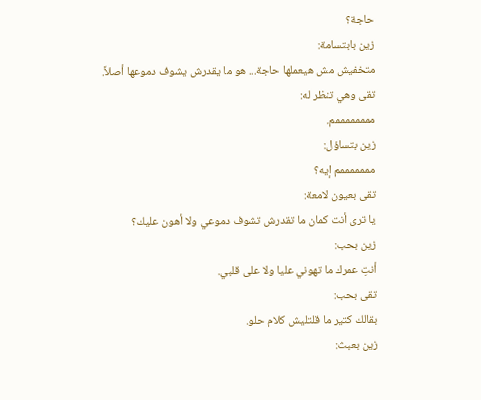حاجة؟
زين بابتسامة:
متخفيش مش هيعملها حاجة... هو ما يقدرش يشوف دموعها أصلاً.
تقى وهي تنظر له:
ممممممممم.
زين بتساؤل:
مممممممم إيه؟
تقى بعيون لامعة:
يا ترى أنت كمان ما تقدرش تشوف دموعي ولا أهون عليك؟
زين بحب:
أنتِ عمرك ما تهوني عليا ولا على قلبي.
تقى بحب:
بقالك كتير ما قلتليش كلام حلو.
زين بعبث: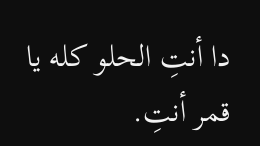دا أنتِ الحلو كله يا قمر أنتِ.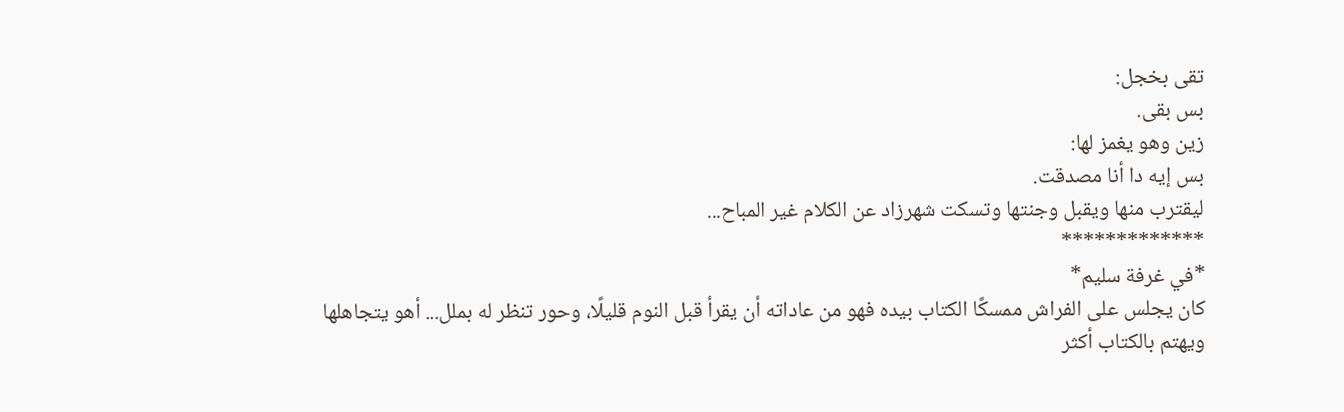تقى بخجل:
بس بقى.
زين وهو يغمز لها:
بس إيه دا أنا مصدقت.
ليقترب منها ويقبل وجنتها وتسكت شهرزاد عن الكلام غير المباح...
*************
*في غرفة سليم*
كان يجلس على الفراش ممسكًا الكتاب بيده فهو من عاداته أن يقرأ قبل النوم قليلًا، وحور تنظر له بملل... أهو يتجاهلها ويهتم بالكتاب أكثر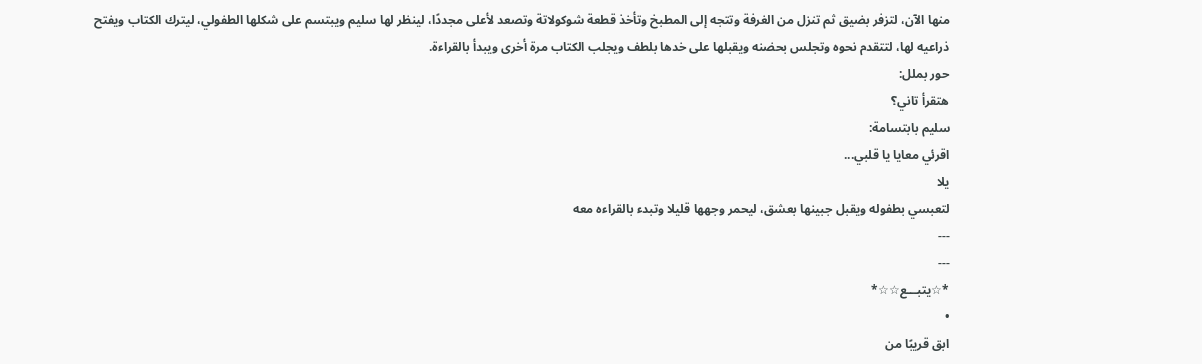منها الآن، لتزفر بضيق ثم تنزل من الغرفة وتتجه إلى المطبخ وتأخذ قطعة شوكولاتة وتصعد لأعلى مجددًا، لينظر لها سليم ويبتسم على شكلها الطفولي، ليترك الكتاب ويفتح ذراعيه لها، لتتقدم نحوه وتجلس بحضنه ويقبلها على خدها بلطف ويجلب الكتاب مرة أخرى ويبدأ بالقراءة.
حور بملل:
هتقرأ تاني؟
سليم بابتسامة:
اقرئي معايا يا قلبي...
يلا
لتعبسي بطفوله ويقبل جبينها بعشق، ليحمر وجهها قليلا وتبدء بالقراءه معه
---
---
*☆يتبـــع☆☆*
•
ابق قريبًا من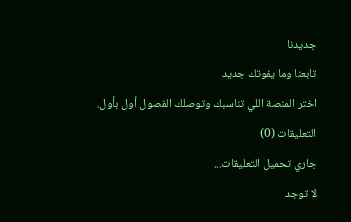جديدنا
تابعنا وما يفوتك جديد
اختر المنصة اللي تناسبك وتوصلك الفصول أول بأول.
التعليقات (0)
جاري تحميل التعليقات...
لا توجد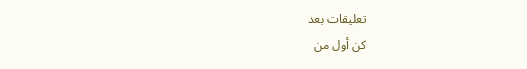تعليقات بعد
كن أول من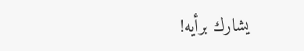يشارك برأيه!